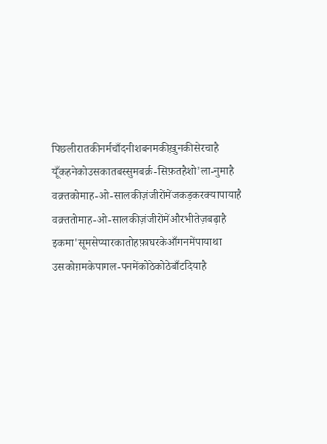पिछलीरातकीनर्मचाँदनीशबनमकीख़ुनकीसेरचाहै
यूँकहनेकोउसकातबस्सुमबर्क़-सिफ़तहैशो'ला-नुमाहै
वक़्तकोमाह-ओ-सालकीज़ंजीरोंमेंजकड़करक्यापायाहै
वक़्ततोमाह-ओ-सालकीज़ंजीरोंमेंऔरभीतेज़बढ़ाहै
इकमा'सूमसेप्यारकातोहफ़ाघरकेआँगनमेंपायाथा
उसकोग़मकेपागल-पनमेंकोठेकोठेबाँटदियाहै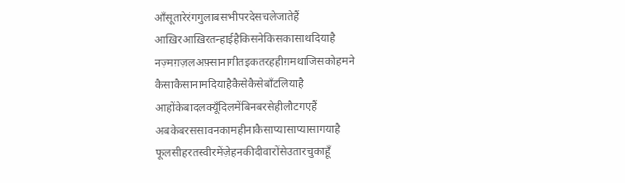आँसूतारेरंगगुलाबसभीपरदेसचलेजातेहैं
आख़िरआख़िरतन्हाईहैकिसनेकिसकासाथदियाहै
नज़्मग़ज़लअफ़्सानागीतइकतरहहीग़मथाजिसकोहमने
कैसाकैसानामदियाहैकैसेकैसेबाँटलियाहै
आहोंकेबादलक्यूँदिलमेंबिनबरसेहीलौटगएहैं
अबकेबरससावनकामहीनाकैसाप्यासाप्यासागयाहै
फूलसीहरतस्वीरमेंज़ेहनकीदीवारोंसेउतारचुकाहूँ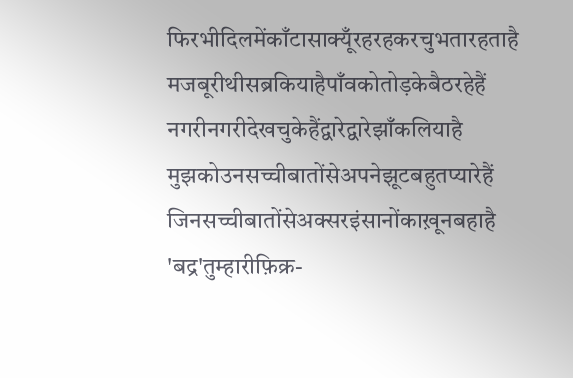फिरभीदिलमेंकाँटासाक्यूँरहरहकरचुभतारहताहै
मजबूरीथीसब्रकियाहैपाँवकोतोड़केबैठरहेहैं
नगरीनगरीदेखचुकेहैंद्वारेद्वारेझाँकलियाहै
मुझकोउनसच्चीबातोंसेअपनेझूटबहुतप्यारेहैं
जिनसच्चीबातोंसेअक्सरइंसानोंकाख़ूनबहाहै
'बद्र'तुम्हारीफ़िक्र-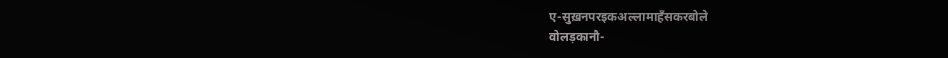ए-सुख़नपरइकअल्लामाहँसकरबोले
वोलड़कानौ-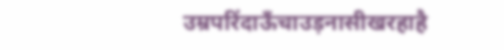उम्रपरिंदाऊँचाउड़नासीखरहाहै